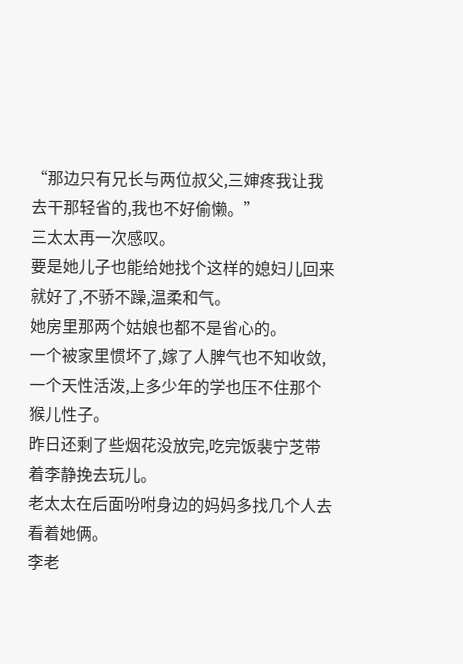“那边只有兄长与两位叔父,三婶疼我让我去干那轻省的,我也不好偷懒。”
三太太再一次感叹。
要是她儿子也能给她找个这样的媳妇儿回来就好了,不骄不躁,温柔和气。
她房里那两个姑娘也都不是省心的。
一个被家里惯坏了,嫁了人脾气也不知收敛,一个天性活泼,上多少年的学也压不住那个猴儿性子。
昨日还剩了些烟花没放完,吃完饭裴宁芝带着李静挽去玩儿。
老太太在后面吩咐身边的妈妈多找几个人去看着她俩。
李老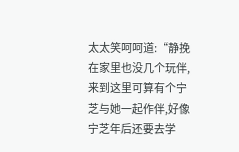太太笑呵呵道:“静挽在家里也没几个玩伴,来到这里可算有个宁芝与她一起作伴,好像宁芝年后还要去学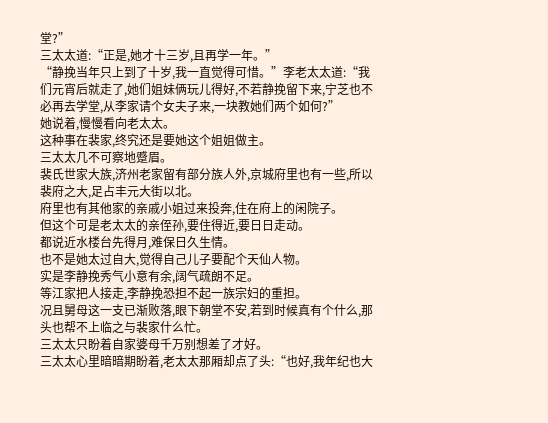堂?”
三太太道:“正是,她才十三岁,且再学一年。”
“静挽当年只上到了十岁,我一直觉得可惜。”李老太太道:“我们元宵后就走了,她们姐妹俩玩儿得好,不若静挽留下来,宁芝也不必再去学堂,从李家请个女夫子来,一块教她们两个如何?”
她说着,慢慢看向老太太。
这种事在裴家,终究还是要她这个姐姐做主。
三太太几不可察地蹙眉。
裴氏世家大族,济州老家留有部分族人外,京城府里也有一些,所以裴府之大,足占丰元大街以北。
府里也有其他家的亲戚小姐过来投奔,住在府上的闲院子。
但这个可是老太太的亲侄孙,要住得近,要日日走动。
都说近水楼台先得月,难保日久生情。
也不是她太过自大,觉得自己儿子要配个天仙人物。
实是李静挽秀气小意有余,阔气疏朗不足。
等江家把人接走,李静挽恐担不起一族宗妇的重担。
况且舅母这一支已渐败落,眼下朝堂不安,若到时候真有个什么,那头也帮不上临之与裴家什么忙。
三太太只盼着自家婆母千万别想差了才好。
三太太心里暗暗期盼着,老太太那厢却点了头:“也好,我年纪也大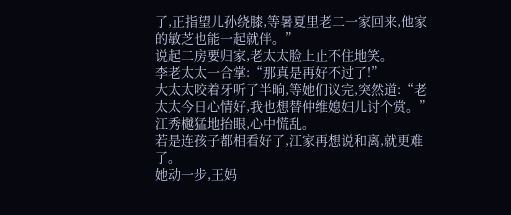了,正指望儿孙绕膝,等暑夏里老二一家回来,他家的敏芝也能一起就伴。”
说起二房要归家,老太太脸上止不住地笑。
李老太太一合掌:“那真是再好不过了!”
大太太咬着牙听了半晌,等她们议完,突然道:“老太太今日心情好,我也想替仲维媳妇儿讨个赏。”
江秀樾猛地抬眼,心中慌乱。
若是连孩子都相看好了,江家再想说和离,就更难了。
她动一步,王妈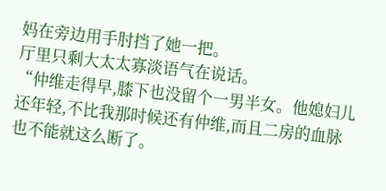妈在旁边用手肘挡了她一把。
厅里只剩大太太寡淡语气在说话。
“仲维走得早,膝下也没留个一男半女。他媳妇儿还年轻,不比我那时候还有仲维,而且二房的血脉也不能就这么断了。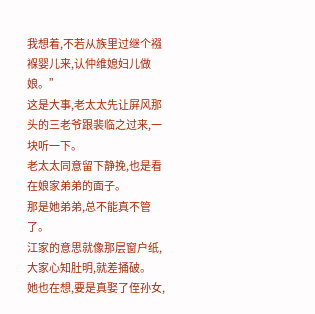我想着,不若从族里过继个襁褓婴儿来,认仲维媳妇儿做娘。”
这是大事,老太太先让屏风那头的三老爷跟裴临之过来,一块听一下。
老太太同意留下静挽,也是看在娘家弟弟的面子。
那是她弟弟,总不能真不管了。
江家的意思就像那层窗户纸,大家心知肚明,就差捅破。
她也在想,要是真娶了侄孙女,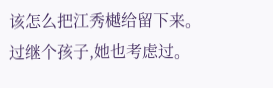该怎么把江秀樾给留下来。
过继个孩子,她也考虑过。